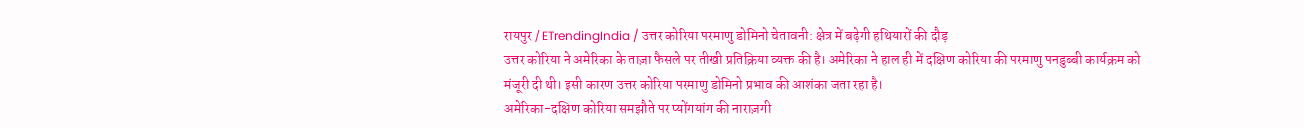रायपुर / ETrendingIndia / उत्तर कोरिया परमाणु डोमिनो चेतावनी: क्षेत्र में बढ़ेगी हथियारों की दौड़
उत्तर कोरिया ने अमेरिका के ताज़ा फैसले पर तीखी प्रतिक्रिया व्यक्त की है। अमेरिका ने हाल ही में दक्षिण कोरिया की परमाणु पनडुब्बी कार्यक्रम को मंजूरी दी थी। इसी कारण उत्तर कोरिया परमाणु डोमिनो प्रभाव की आशंका जता रहा है।
अमेरिका-दक्षिण कोरिया समझौते पर प्योंगयांग की नाराज़गी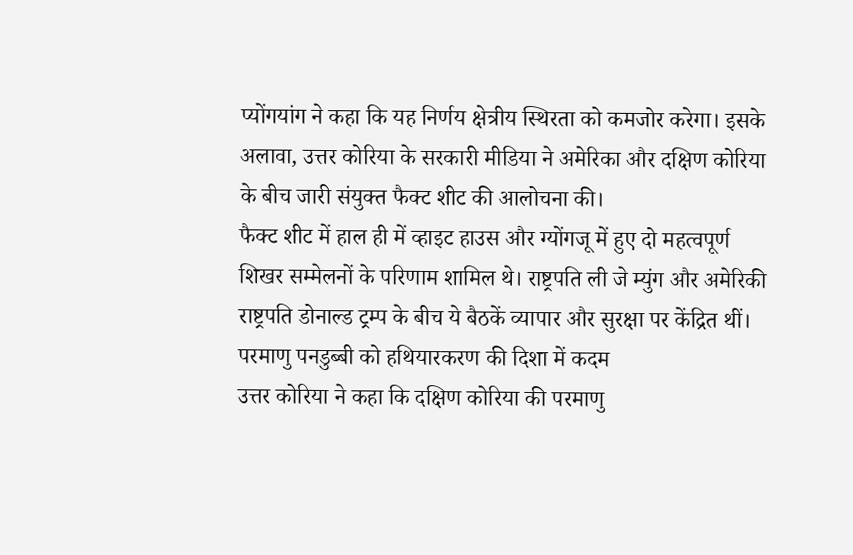प्योंगयांग ने कहा कि यह निर्णय क्षेत्रीय स्थिरता को कमजोर करेगा। इसके अलावा, उत्तर कोरिया के सरकारी मीडिया ने अमेरिका और दक्षिण कोरिया के बीच जारी संयुक्त फैक्ट शीट की आलोचना की।
फैक्ट शीट में हाल ही में व्हाइट हाउस और ग्योंगजू में हुए दो महत्वपूर्ण शिखर सम्मेलनों के परिणाम शामिल थे। राष्ट्रपति ली जे म्युंग और अमेरिकी राष्ट्रपति डोनाल्ड ट्रम्प के बीच ये बैठकें व्यापार और सुरक्षा पर केंद्रित थीं।
परमाणु पनडुब्बी को हथियारकरण की दिशा में कदम
उत्तर कोरिया ने कहा कि दक्षिण कोरिया की परमाणु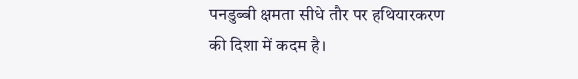पनडुब्बी क्षमता सीधे तौर पर हथियारकरण की दिशा में कदम है।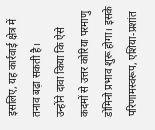इसलिए, यह कार्रवाई क्षेत्र में तनाव बढ़ा सकती है।
उन्होंने दावा किया कि ऐसे कदमों से उत्तर कोरिया परमाणु डोमिनो प्रभाव शुरू होगा। इसके परिणामस्वरूप, एशिया-प्रशांत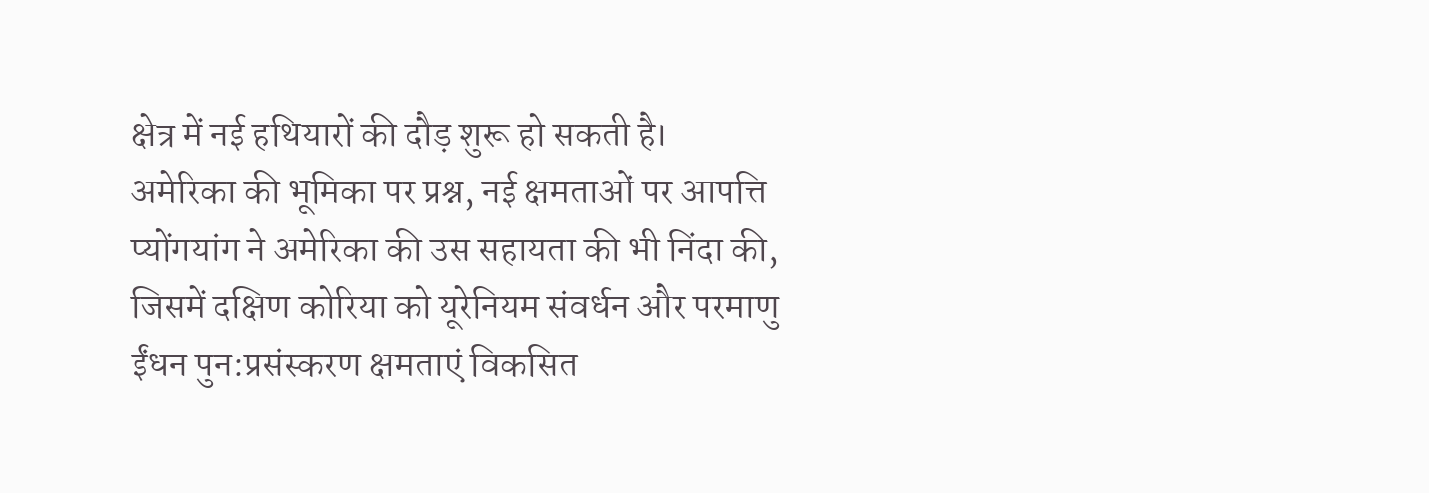क्षेत्र में नई हथियारों की दौड़ शुरू हो सकती है।
अमेरिका की भूमिका पर प्रश्न, नई क्षमताओं पर आपत्ति
प्योंगयांग ने अमेरिका की उस सहायता की भी निंदा की, जिसमें दक्षिण कोरिया को यूरेनियम संवर्धन और परमाणु ईंधन पुन:प्रसंस्करण क्षमताएं विकसित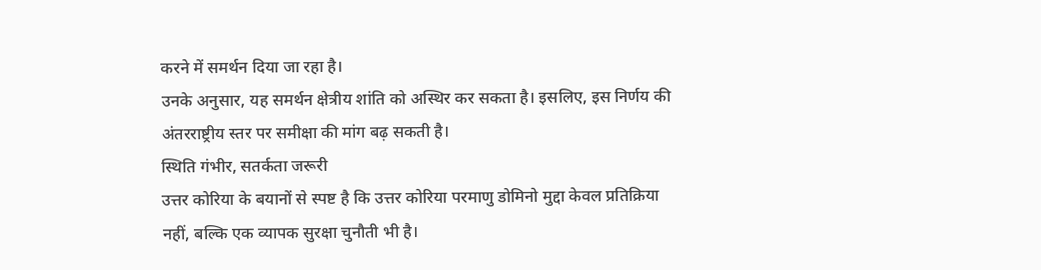करने में समर्थन दिया जा रहा है।
उनके अनुसार, यह समर्थन क्षेत्रीय शांति को अस्थिर कर सकता है। इसलिए, इस निर्णय की अंतरराष्ट्रीय स्तर पर समीक्षा की मांग बढ़ सकती है।
स्थिति गंभीर, सतर्कता जरूरी
उत्तर कोरिया के बयानों से स्पष्ट है कि उत्तर कोरिया परमाणु डोमिनो मुद्दा केवल प्रतिक्रिया नहीं, बल्कि एक व्यापक सुरक्षा चुनौती भी है।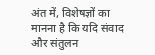अंत में, विशेषज्ञों का मानना है कि यदि संवाद और संतुलन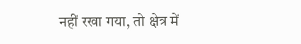नहीं रखा गया, तो क्षेत्र में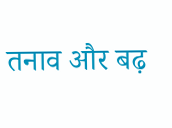तनाव और बढ़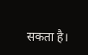सकता है।